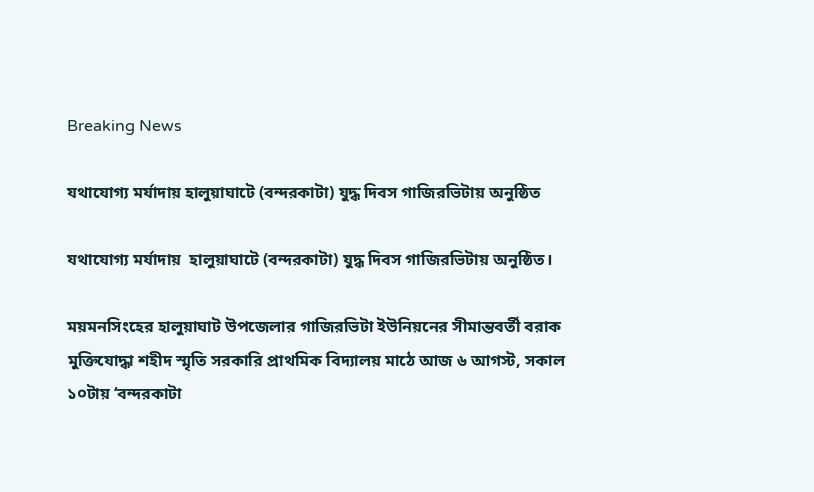Breaking News

যথাযোগ্য মর্যাদায় হালুয়াঘাটে (বন্দরকাটা) যুদ্ধ দিবস গাজিরভিটায় অনুষ্ঠিত

যথাযোগ্য মর্যাদায়  হালুয়াঘাটে (বন্দরকাটা) যুদ্ধ দিবস গাজিরভিটায় অনুষ্ঠিত।

ময়মনসিংহের হালুয়াঘাট উপজেলার গাজিরভিটা ইউনিয়নের সীমান্তবর্তী বরাক মুক্তিযোদ্ধা শহীদ স্মৃতি সরকারি প্রাথমিক বিদ্যালয় মাঠে আজ ৬ আগস্ট, সকাল ১০টায় ‘বন্দরকাটা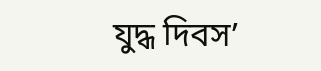যুদ্ধ দিবস’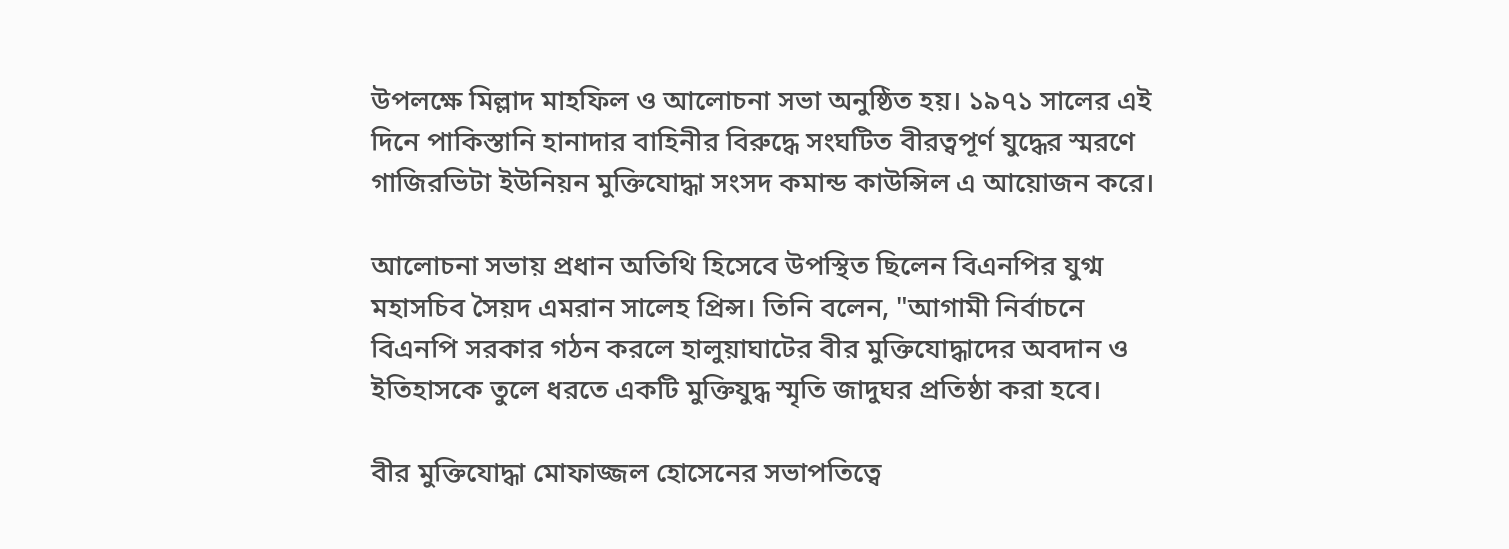উপলক্ষে মিল্লাদ মাহফিল ও আলোচনা সভা অনুষ্ঠিত হয়। ১৯৭১ সালের এই দিনে পাকিস্তানি হানাদার বাহিনীর বিরুদ্ধে সংঘটিত বীরত্বপূর্ণ যুদ্ধের স্মরণে গাজিরভিটা ইউনিয়ন মুক্তিযোদ্ধা সংসদ কমান্ড কাউন্সিল এ আয়োজন করে।

আলোচনা সভায় প্রধান অতিথি হিসেবে উপস্থিত ছিলেন বিএনপির যুগ্ম মহাসচিব সৈয়দ এমরান সালেহ প্রিন্স। তিনি বলেন, "আগামী নির্বাচনে বিএনপি সরকার গঠন করলে হালুয়াঘাটের বীর মুক্তিযোদ্ধাদের অবদান ও ইতিহাসকে তুলে ধরতে একটি মুক্তিযুদ্ধ স্মৃতি জাদুঘর প্রতিষ্ঠা করা হবে।

বীর মুক্তিযোদ্ধা মোফাজ্জল হোসেনের সভাপতিত্বে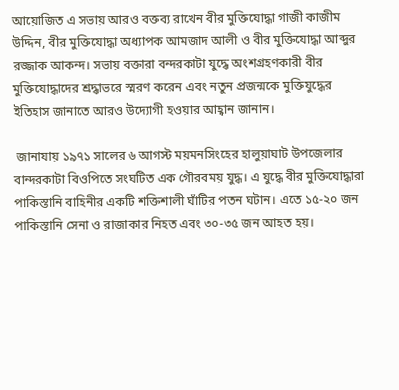আয়োজিত এ সভায় আরও বক্তব্য রাখেন বীর মুক্তিযোদ্ধা গাজী কাজীম উদ্দিন, বীর মুক্তিযোদ্ধা অধ্যাপক আমজাদ আলী ও বীর মুক্তিযোদ্ধা আব্দুর রজ্জাক আকন্দ। সভায় বক্তারা বন্দরকাটা যুদ্ধে অংশগ্রহণকারী বীর মুক্তিযোদ্ধাদের শ্রদ্ধাভরে স্মরণ করেন এবং নতুন প্রজন্মকে মুক্তিযুদ্ধের ইতিহাস জানাতে আরও উদ্যোগী হওয়ার আহ্বান জানান।

 জানাযায় ১৯৭১ সালের ৬ আগস্ট ময়মনসিংহের হালুয়াঘাট উপজেলার বান্দরকাটা বিওপিতে সংঘটিত এক গৌরবময় যুদ্ধ। এ যুদ্ধে বীর মুক্তিযোদ্ধারা পাকিস্তানি বাহিনীর একটি শক্তিশালী ঘাঁটির পতন ঘটান। এতে ১৫-২০ জন পাকিস্তানি সেনা ও রাজাকার নিহত এবং ৩০-৩৫ জন আহত হয়।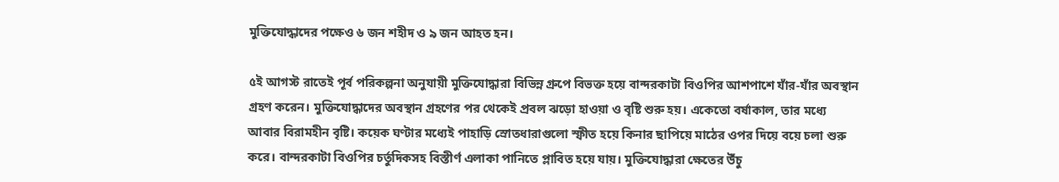মুক্তিযোদ্ধাদের পক্ষেও ৬ জন শহীদ ও ৯ জন আহত হন।

৫ই আগস্ট রাতেই পূর্ব পরিকল্পনা অনুযায়ী মুক্তিযোদ্ধারা বিভিন্ন গ্রুপে বিভক্ত হয়ে বান্দরকাটা বিওপির আশপাশে যাঁর-যাঁর অবস্থান গ্রহণ করেন। মুক্তিযোদ্ধাদের অবস্থান গ্রহণের পর থেকেই প্রবল ঝড়ো হাওয়া ও বৃষ্টি শুরু হয়। একেতো বর্ষাকাল, তার মধ্যে আবার বিরামহীন বৃষ্টি। কয়েক ঘণ্টার মধ্যেই পাহাড়ি স্রোতধারাগুলো স্ফীত হয়ে কিনার ছাপিয়ে মাঠের ওপর দিয়ে বয়ে চলা শুরু করে। বান্দরকাটা বিওপির চর্তুদিকসহ বিস্তীর্ণ এলাকা পানিতে প্লাবিত হয়ে যায়। মুক্তিযোদ্ধারা ক্ষেতের উঁচু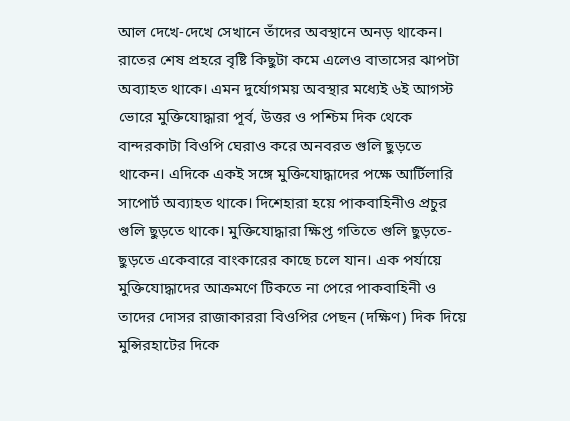আল দেখে-দেখে সেখানে তাঁদের অবস্থানে অনড় থাকেন। রাতের শেষ প্রহরে বৃষ্টি কিছুটা কমে এলেও বাতাসের ঝাপটা অব্যাহত থাকে। এমন দুর্যোগময় অবস্থার মধ্যেই ৬ই আগস্ট ভোরে মুক্তিযোদ্ধারা পূর্ব, উত্তর ও পশ্চিম দিক থেকে বান্দরকাটা বিওপি ঘেরাও করে অনবরত গুলি ছুড়তে থাকেন। এদিকে একই সঙ্গে মুক্তিযোদ্ধাদের পক্ষে আর্টিলারি সাপোর্ট অব্যাহত থাকে। দিশেহারা হয়ে পাকবাহিনীও প্রচুর গুলি ছুড়তে থাকে। মুক্তিযোদ্ধারা ক্ষিপ্ত গতিতে গুলি ছুড়তে-ছুড়তে একেবারে বাংকারের কাছে চলে যান। এক পর্যায়ে মুক্তিযোদ্ধাদের আক্রমণে টিকতে না পেরে পাকবাহিনী ও তাদের দোসর রাজাকাররা বিওপির পেছন (দক্ষিণ) দিক দিয়ে মুন্সিরহাটের দিকে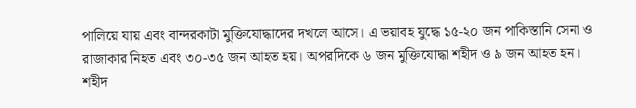পালিয়ে যায় এবং বান্দরকাটা মুক্তিযোদ্ধাদের দখলে আসে। এ ভয়াবহ যুদ্ধে ১৫-২০ জন পাকিস্তানি সেনা ও রাজাকার নিহত এবং ৩০-৩৫ জন আহত হয়। অপরদিকে ৬ জন মুক্তিযোদ্ধা শহীদ ও ৯ জন আহত হন। শহীদ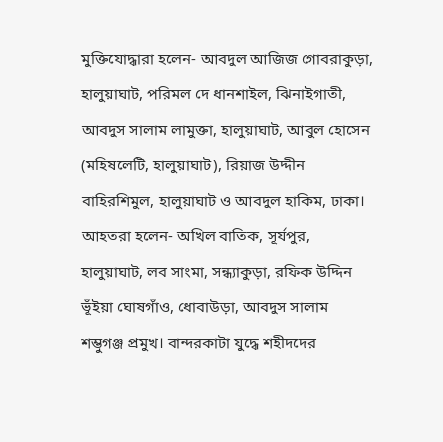মুক্তিযোদ্ধারা হলেন- আবদুল আজিজ গোবরাকুড়া, হালুয়াঘাট, পরিমল দে ধানশাইল, ঝিনাইগাতী, আবদুস সালাম লামুক্তা, হালুয়াঘাট, আবুল হোসেন (মহিষলেটি, হালুয়াঘাট), রিয়াজ উদ্দীন বাহিরশিমুল, হালুয়াঘাট ও আবদুল হাকিম, ঢাকা। আহতরা হলেন- অখিল বাতিক, সূর্যপুর, হালুয়াঘাট, লব সাংমা, সন্ধ্যাকুড়া, রফিক উদ্দিন ভূঁইয়া ঘোষগাঁও, ধোবাউড়া, আবদুস সালাম শম্ভুগঞ্জ প্রমুখ। বান্দরকাটা যুদ্ধে শহীদদের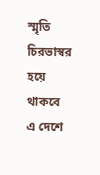স্মৃতি চিরভাস্বর হয়ে থাকবে এ দেশে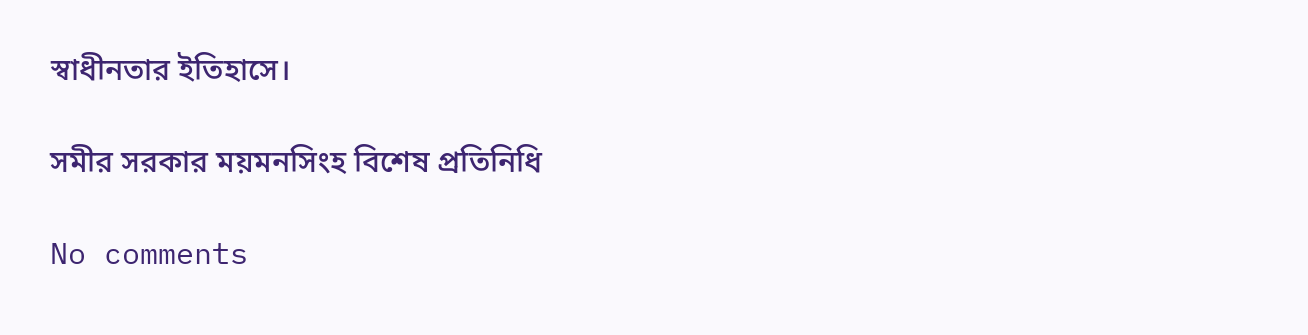স্বাধীনতার ইতিহাসে।

সমীর সরকার ময়মনসিংহ বিশেষ প্রতিনিধি

No comments